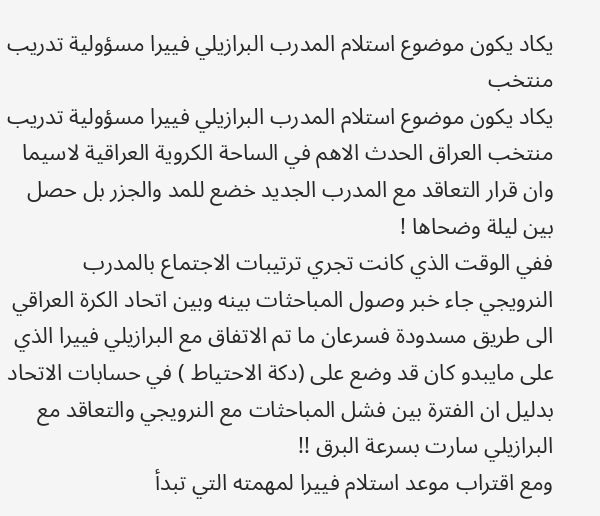يكاد يكون موضوع استلام المدرب البرازيلي فييرا مسؤولية تدريب منتخب
يكاد يكون موضوع استلام المدرب البرازيلي فييرا مسؤولية تدريب منتخب العراق الحدث الاهم في الساحة الكروية العراقية لاسيما وان قرار التعاقد مع المدرب الجديد خضع للمد والجزر بل حصل بين ليلة وضحاها !
ففي الوقت الذي كانت تجري ترتيبات الاجتماع بالمدرب النرويجي جاء خبر وصول المباحثات بينه وبين اتحاد الكرة العراقي الى طريق مسدودة فسرعان ما تم الاتفاق مع البرازيلي فييرا الذي على مايبدو كان قد وضع على (دكة الاحتياط ) في حسابات الاتحاد بدليل ان الفترة بين فشل المباحثات مع النرويجي والتعاقد مع البرازيلي سارت بسرعة البرق !!
ومع اقتراب موعد استلام فييرا لمهمته التي تبدأ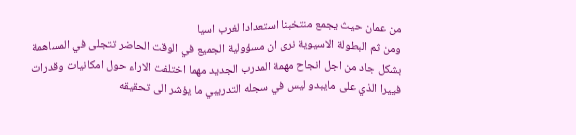من عمان حيث يجمع منتخبنا استعدادا لغرب اسيا
ومن ثم البطولة الاسيوية نرى ان مسؤولية الجميع في الوقت الحاضر تتجلى في المساهمة بشكل جاد من اجل انجاح مهمة المدرب الجديد مهما اختلفت الاراء حول امكانيات وقدرات فييرا الذي على مايبدو ليس في سجله التدريبي ما يؤشر الى تحقيقه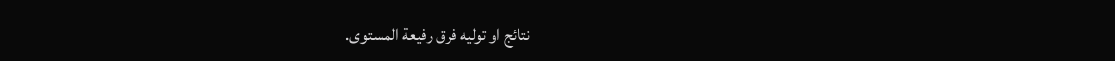نتائج او توليه فرق رفيعة المستوى.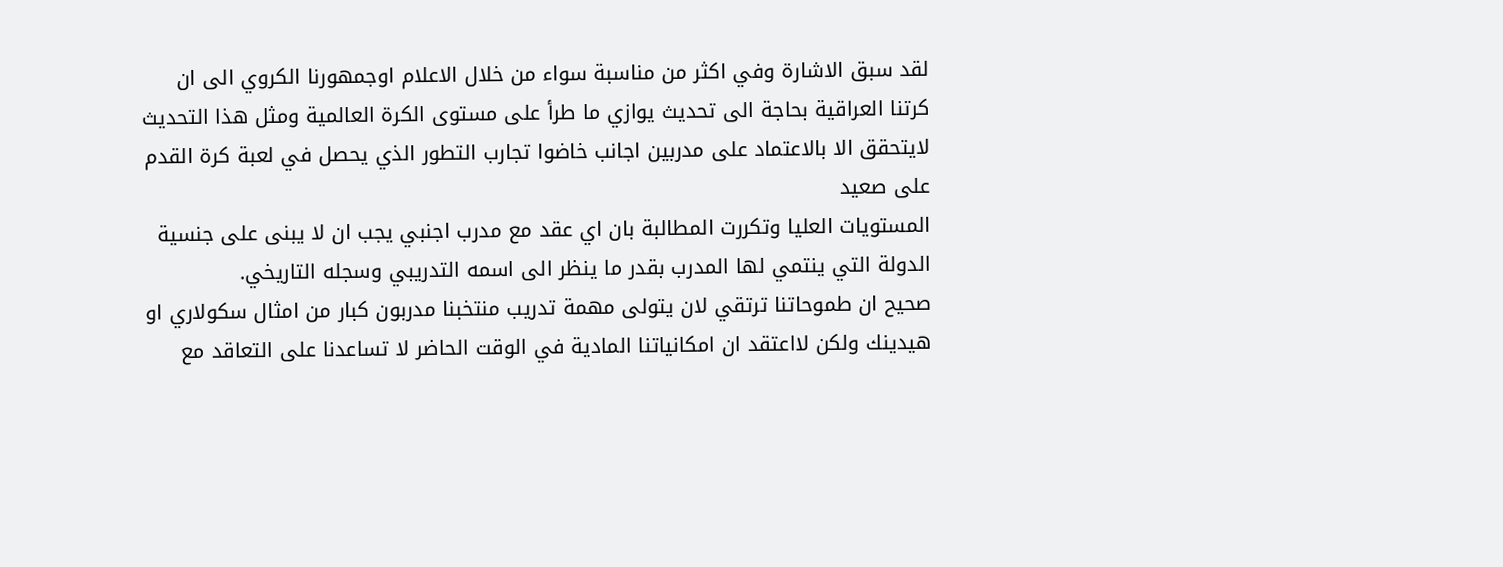لقد سبق الاشارة وفي اكثر من مناسبة سواء من خلال الاعلام اوجمهورنا الكروي الى ان كرتنا العراقية بحاجة الى تحديث يوازي ما طرأ على مستوى الكرة العالمية ومثل هذا التحديث لايتحقق الا بالاعتماد على مدربين اجانب خاضوا تجارب التطور الذي يحصل في لعبة كرة القدم على صعيد
المستويات العليا وتكررت المطالبة بان اي عقد مع مدرب اجنبي يجب ان لا يبنى على جنسية الدولة التي ينتمي لها المدرب بقدر ما ينظر الى اسمه التدريبي وسجله التاريخي.
صحيح ان طموحاتنا ترتقي لان يتولى مهمة تدريب منتخبنا مدربون كبار من امثال سكولاري او
هيدينك ولكن لااعتقد ان امكانياتنا المادية في الوقت الحاضر لا تساعدنا على التعاقد مع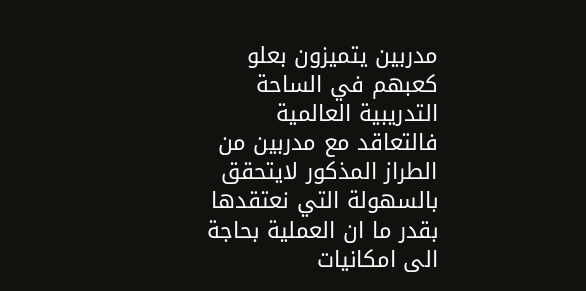مدربين يتميزون بعلو كعبهم في الساحة التدريبية العالمية فالتعاقد مع مدربين من الطراز المذكور لايتحقق
بالسهولة التي نعتقدها بقدر ما ان العملية بحاجة الى امكانيات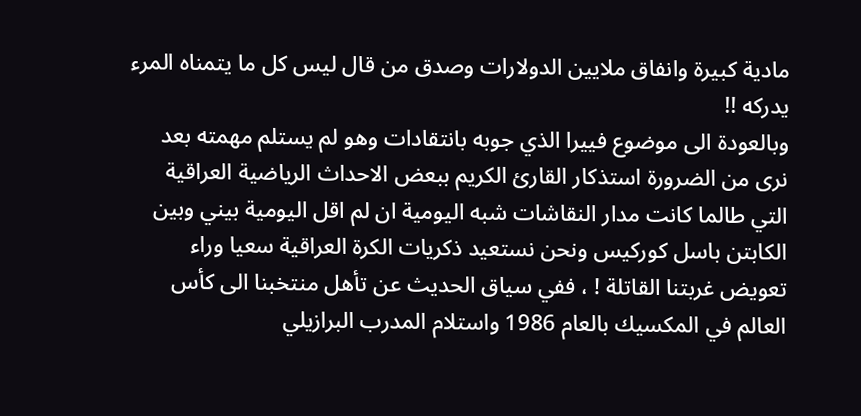مادية كبيرة وانفاق ملايين الدولارات وصدق من قال ليس كل ما يتمناه المرء يدركه !!
وبالعودة الى موضوع فييرا الذي جوبه بانتقادات وهو لم يستلم مهمته بعد نرى من الضرورة استذكار القارئ الكريم ببعض الاحداث الرياضية العراقية التي طالما كانت مدار النقاشات شبه اليومية ان لم اقل اليومية بيني وبين الكابتن باسل كوركيس ونحن نستعيد ذكريات الكرة العراقية سعيا وراء تعويض غربتنا القاتلة ! ، ففي سياق الحديث عن تأهل منتخبنا الى كأس العالم في المكسيك بالعام 1986 واستلام المدرب البرازيلي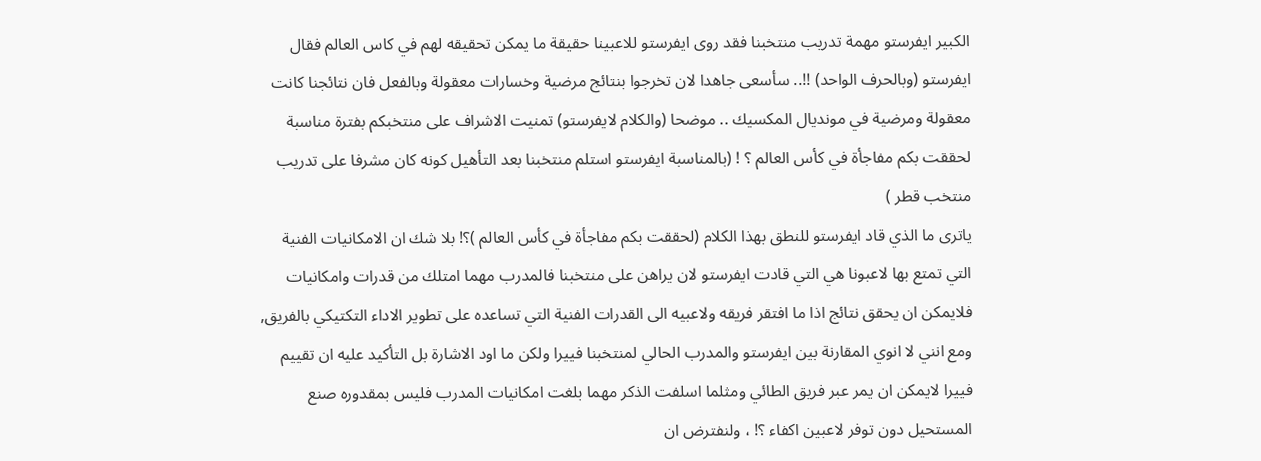الكبير ايفرستو مهمة تدريب منتخبنا فقد روى ايفرستو للاعبينا حقيقة ما يمكن تحقيقه لهم في كاس العالم فقال ايفرستو (وبالحرف الواحد) !!.. سأسعى جاهدا لان تخرجوا بنتائج مرضية وخسارات معقولة وبالفعل فان نتائجنا كانت معقولة ومرضية في مونديال المكسيك .. موضحا (والكلام لايفرستو) تمنيت الاشراف على منتخبكم بفترة مناسبة لحققت بكم مفاجأة في كأس العالم ؟ ! (بالمناسبة ايفرستو استلم منتخبنا بعد التأهيل كونه كان مشرفا على تدريب منتخب قطر )
ياترى ما الذي قاد ايفرستو للنطق بهذا الكلام (لحققت بكم مفاجأة في كأس العالم )؟! بلا شك ان الامكانيات الفنية التي تمتع بها لاعبونا هي التي قادت ايفرستو لان يراهن على منتخبنا فالمدرب مهما امتلك من قدرات وامكانيات فلايمكن ان يحقق نتائج اذا ما افتقر فريقه ولاعبيه الى القدرات الفنية التي تساعده على تطوير الاداء التكتيكي بالفريق, ومع انني لا انوي المقارنة بين ايفرستو والمدرب الحالي لمنتخبنا فييرا ولكن ما اود الاشارة بل التأكيد عليه ان تقييم فييرا لايمكن ان يمر عبر فريق الطائي ومثلما اسلفت الذكر مهما بلغت امكانيات المدرب فليس بمقدوره صنع المستحيل دون توفر لاعبين اكفاء ؟! ، ولنفترض ان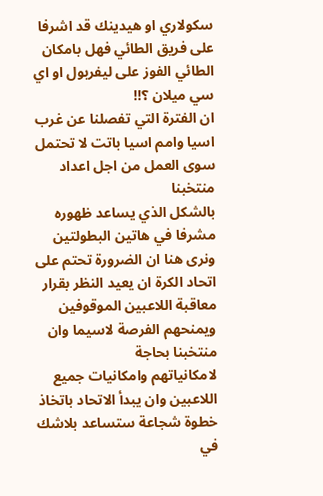سكولاري او هيدينك قد اشرفا على فريق الطائي فهل بامكان الطائي الفوز على ليفربول او اي سي ميلان ؟!!
ان الفترة التي تفصلنا عن غرب اسيا وامم اسيا باتت لا تحتمل سوى العمل من اجل اعداد منتخبنا
بالشكل الذي يساعد ظهوره مشرفا في هاتين البطولتين ونرى هنا ان الضرورة تحتم على اتحاد الكرة ان يعيد النظر بقرار معاقبة اللاعبين الموقوفين ويمنحهم الفرصة لاسيما وان منتخبنا بحاجة
لامكانياتهم وامكانيات جميع اللاعبين وان يبدأ الاتحاد باتخاذ خطوة شجاعة ستساعد بلاشك في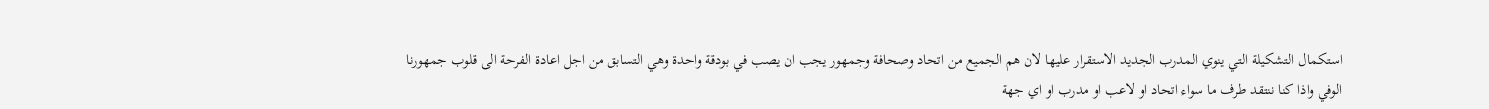استكمال التشكيلة التي ينوي المدرب الجديد الاستقرار عليها لان هم الجميع من اتحاد وصحافة وجمهور يجب ان يصب في بودقة واحدة وهي التسابق من اجل اعادة الفرحة الى قلوب جمهورنا
الوفي واذا كنا ننتقد طرف ما سواء اتحاد او لاعب او مدرب او اي جهة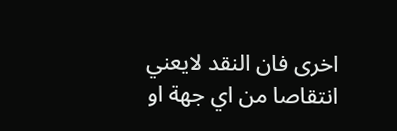اخرى فان النقد لايعني
انتقاصا من اي جهة او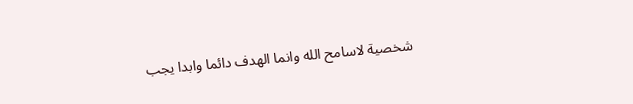شخصية لاسامح الله وانما الهدف دائما وابدا يجب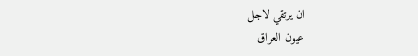ان يرتقي لاجل
عيون العراق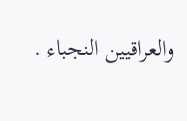والعراقيين النجباء .